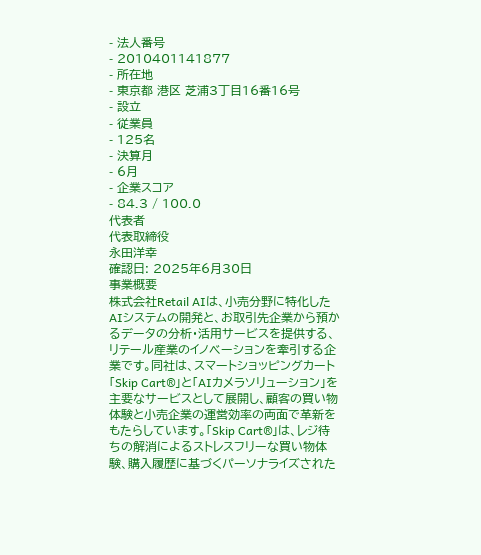- 法人番号
- 2010401141877
- 所在地
- 東京都 港区 芝浦3丁目16番16号
- 設立
- 従業員
- 125名
- 決算月
- 6月
- 企業スコア
- 84.3 / 100.0
代表者
代表取締役
永田洋幸
確認日: 2025年6月30日
事業概要
株式会社Retail AIは、小売分野に特化したAIシステムの開発と、お取引先企業から預かるデータの分析・活用サービスを提供する、リテール産業のイノベーションを牽引する企業です。同社は、スマートショッピングカート「Skip Cart®」と「AIカメラソリューション」を主要なサービスとして展開し、顧客の買い物体験と小売企業の運営効率の両面で革新をもたらしています。「Skip Cart®」は、レジ待ちの解消によるストレスフリーな買い物体験、購入履歴に基づくパーソナライズされた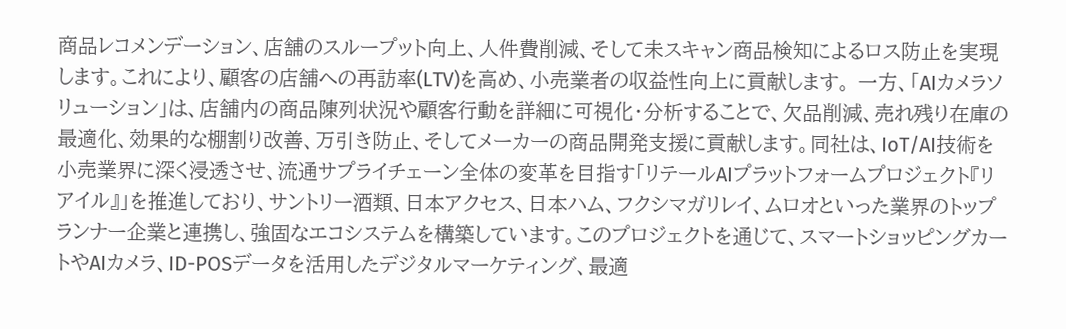商品レコメンデーション、店舗のスループット向上、人件費削減、そして未スキャン商品検知によるロス防止を実現します。これにより、顧客の店舗への再訪率(LTV)を高め、小売業者の収益性向上に貢献します。 一方、「AIカメラソリューション」は、店舗内の商品陳列状況や顧客行動を詳細に可視化・分析することで、欠品削減、売れ残り在庫の最適化、効果的な棚割り改善、万引き防止、そしてメーカーの商品開発支援に貢献します。同社は、IoT/AI技術を小売業界に深く浸透させ、流通サプライチェーン全体の変革を目指す「リテールAIプラットフォームプロジェクト『リアイル』」を推進しており、サントリー酒類、日本アクセス、日本ハム、フクシマガリレイ、ムロオといった業界のトップランナー企業と連携し、強固なエコシステムを構築しています。このプロジェクトを通じて、スマートショッピングカートやAIカメラ、ID-POSデータを活用したデジタルマーケティング、最適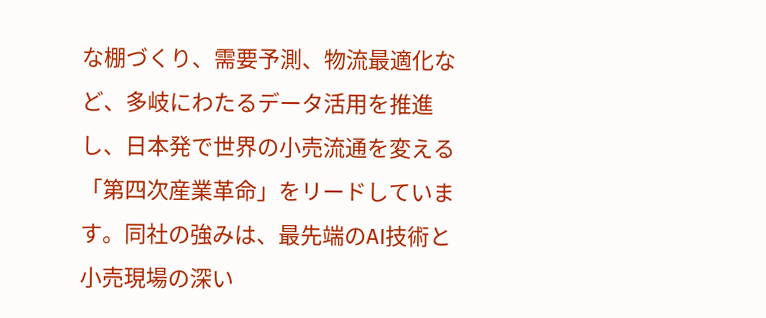な棚づくり、需要予測、物流最適化など、多岐にわたるデータ活用を推進し、日本発で世界の小売流通を変える「第四次産業革命」をリードしています。同社の強みは、最先端のAI技術と小売現場の深い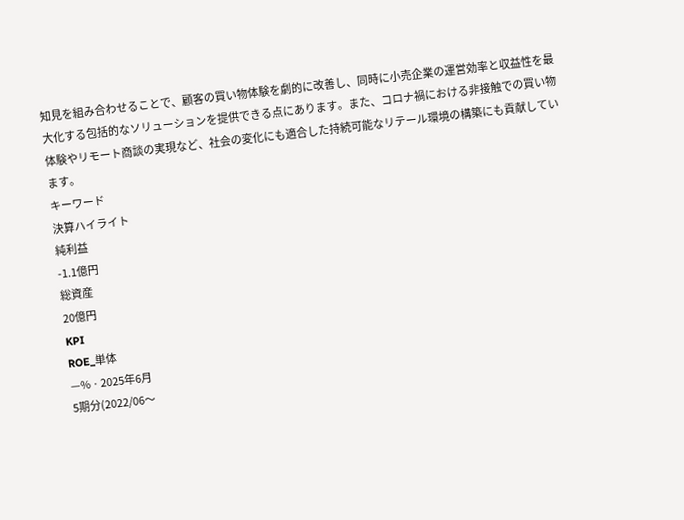知見を組み合わせることで、顧客の買い物体験を劇的に改善し、同時に小売企業の運営効率と収益性を最大化する包括的なソリューションを提供できる点にあります。また、コロナ禍における非接触での買い物体験やリモート商談の実現など、社会の変化にも適合した持続可能なリテール環境の構築にも貢献しています。
キーワード
決算ハイライト
純利益
-1.1億円
総資産
20億円
KPI
ROE_単体
—% · 2025年6月
5期分(2022/06〜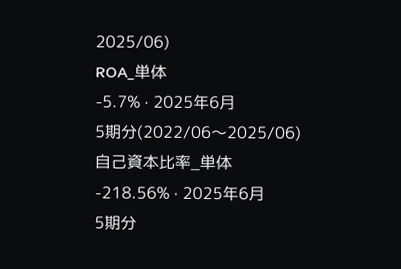2025/06)
ROA_単体
-5.7% · 2025年6月
5期分(2022/06〜2025/06)
自己資本比率_単体
-218.56% · 2025年6月
5期分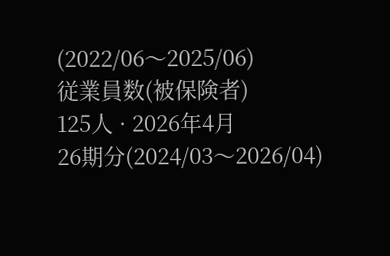(2022/06〜2025/06)
従業員数(被保険者)
125人 · 2026年4月
26期分(2024/03〜2026/04)